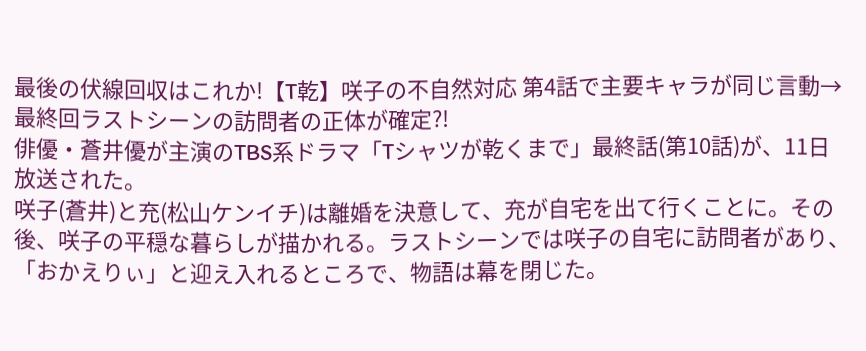最後の伏線回収はこれか!【T乾】咲子の不自然対応 第4話で主要キャラが同じ言動→最終回ラストシーンの訪問者の正体が確定?!
俳優・蒼井優が主演のTBS系ドラマ「Tシャツが乾くまで」最終話(第10話)が、11日放送された。
咲子(蒼井)と充(松山ケンイチ)は離婚を決意して、充が自宅を出て行くことに。その後、咲子の平穏な暮らしが描かれる。ラストシーンでは咲子の自宅に訪問者があり、「おかえりぃ」と迎え入れるところで、物語は幕を閉じた。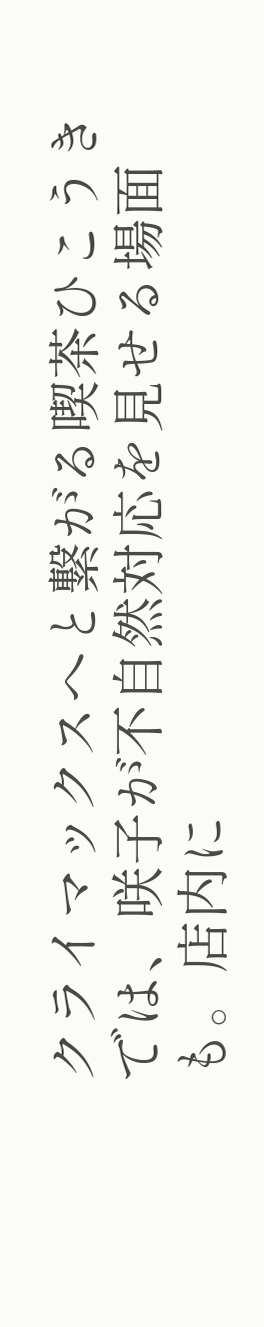クライマックスへと繋がる喫茶ひこうきでは、咲子が不自然対応を見せる場面も。店内に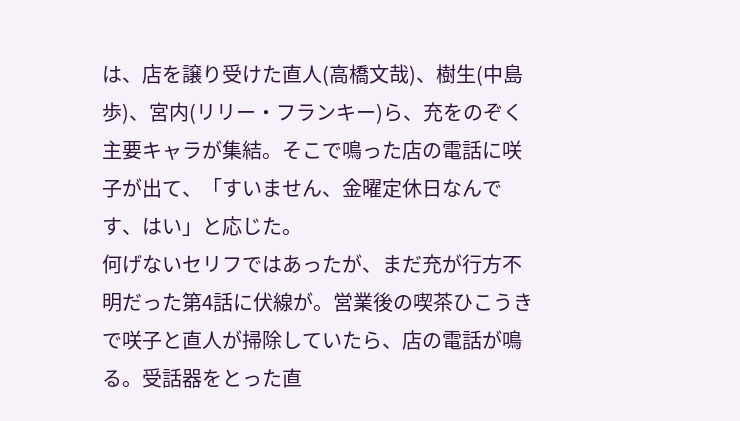は、店を譲り受けた直人(高橋文哉)、樹生(中島歩)、宮内(リリー・フランキー)ら、充をのぞく主要キャラが集結。そこで鳴った店の電話に咲子が出て、「すいません、金曜定休日なんです、はい」と応じた。
何げないセリフではあったが、まだ充が行方不明だった第4話に伏線が。営業後の喫茶ひこうきで咲子と直人が掃除していたら、店の電話が鳴る。受話器をとった直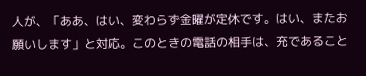人が、「ああ、はい、変わらず金曜が定休です。はい、またお願いします」と対応。このときの電話の相手は、充であること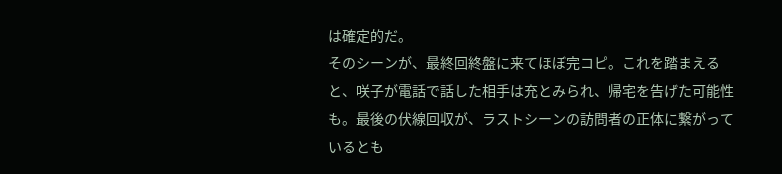は確定的だ。
そのシーンが、最終回終盤に来てほぼ完コピ。これを踏まえると、咲子が電話で話した相手は充とみられ、帰宅を告げた可能性も。最後の伏線回収が、ラストシーンの訪問者の正体に繋がっているとも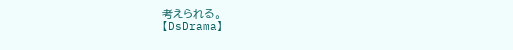考えられる。
【DsDrama】